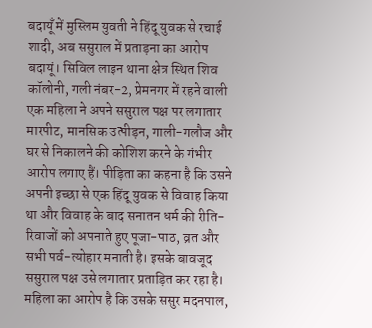बदायूँ में मुस्लिम युवती ने हिंदू युवक से रचाई शादी, अब ससुराल में प्रताड़ना का आरोप
बदायूं। सिविल लाइन थाना क्षेत्र स्थित शिव कॉलोनी, गली नंबर-2, प्रेमनगर में रहने वाली एक महिला ने अपने ससुराल पक्ष पर लगातार मारपीट, मानसिक उत्पीड़न, गाली-गलौज और घर से निकालने की कोशिश करने के गंभीर आरोप लगाए हैं। पीड़िता का कहना है कि उसने अपनी इच्छा से एक हिंदू युवक से विवाह किया था और विवाह के बाद सनातन धर्म की रीति-रिवाजों को अपनाते हुए पूजा-पाठ, व्रत और सभी पर्व-त्योहार मनाती है। इसके बावजूद ससुराल पक्ष उसे लगातार प्रताड़ित कर रहा है।
महिला का आरोप है कि उसके ससुर मदनपाल,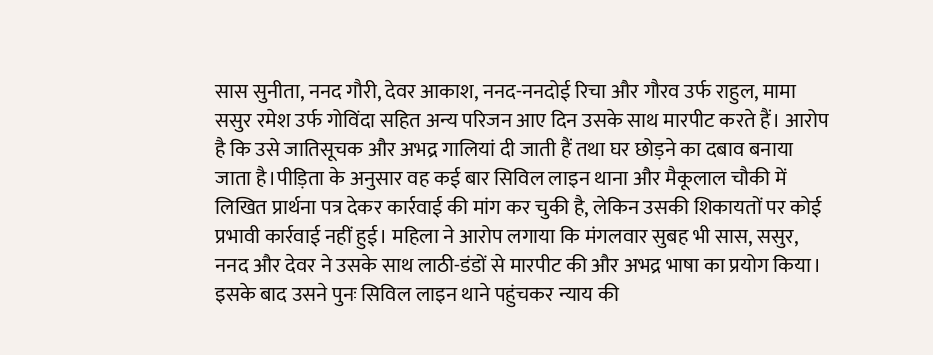सास सुनीता, ननद गौरी, देवर आकाश, ननद-ननदोई रिचा और गौरव उर्फ राहुल, मामा ससुर रमेश उर्फ गोविंदा सहित अन्य परिजन आए दिन उसके साथ मारपीट करते हैं। आरोप है कि उसे जातिसूचक और अभद्र गालियां दी जाती हैं तथा घर छोड़ने का दबाव बनाया जाता है।पीड़िता के अनुसार वह कई बार सिविल लाइन थाना और मैकूलाल चौकी में लिखित प्रार्थना पत्र देकर कार्रवाई की मांग कर चुकी है, लेकिन उसकी शिकायतों पर कोई प्रभावी कार्रवाई नहीं हुई। महिला ने आरोप लगाया कि मंगलवार सुबह भी सास, ससुर, ननद और देवर ने उसके साथ लाठी-डंडों से मारपीट की और अभद्र भाषा का प्रयोग किया। इसके बाद उसने पुनः सिविल लाइन थाने पहुंचकर न्याय की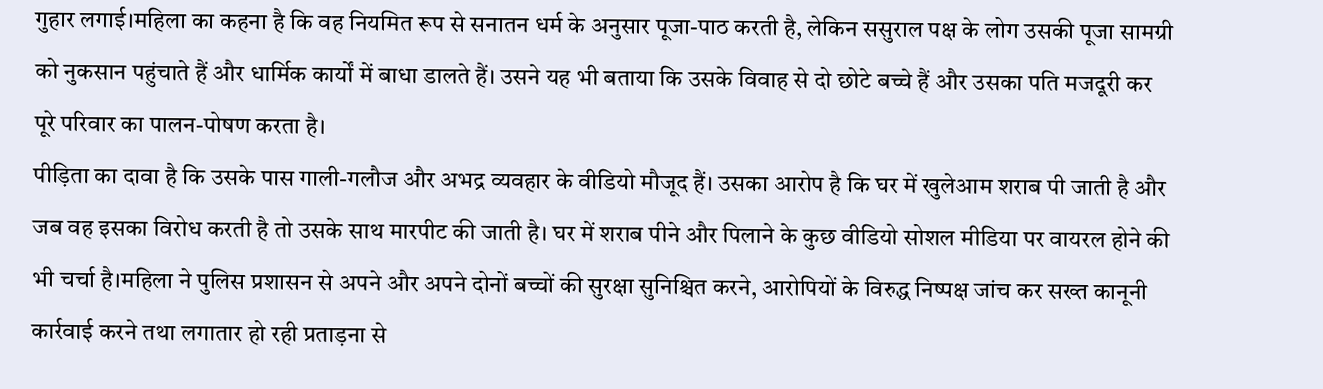गुहार लगाई।महिला का कहना है कि वह नियमित रूप से सनातन धर्म के अनुसार पूजा-पाठ करती है, लेकिन ससुराल पक्ष के लोग उसकी पूजा सामग्री को नुकसान पहुंचाते हैं और धार्मिक कार्यों में बाधा डालते हैं। उसने यह भी बताया कि उसके विवाह से दो छोटे बच्चे हैं और उसका पति मजदूरी कर पूरे परिवार का पालन-पोषण करता है।
पीड़िता का दावा है कि उसके पास गाली-गलौज और अभद्र व्यवहार के वीडियो मौजूद हैं। उसका आरोप है कि घर में खुलेआम शराब पी जाती है और जब वह इसका विरोध करती है तो उसके साथ मारपीट की जाती है। घर में शराब पीने और पिलाने के कुछ वीडियो सोशल मीडिया पर वायरल होने की भी चर्चा है।महिला ने पुलिस प्रशासन से अपने और अपने दोनों बच्चों की सुरक्षा सुनिश्चित करने, आरोपियों के विरुद्ध निष्पक्ष जांच कर सख्त कानूनी कार्रवाई करने तथा लगातार हो रही प्रताड़ना से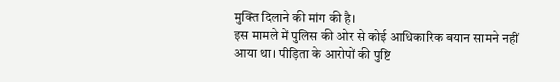मुक्ति दिलाने की मांग की है।
इस मामले में पुलिस की ओर से कोई आधिकारिक बयान सामने नहीं आया था। पीड़िता के आरोपों की पुष्टि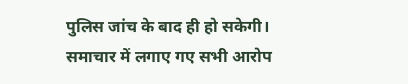पुलिस जांच के बाद ही हो सकेगी। समाचार में लगाए गए सभी आरोप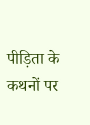पीड़िता के कथनों पर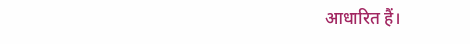आधारित हैं।